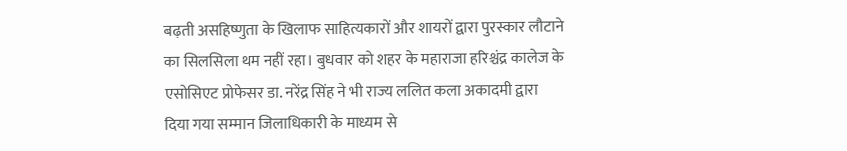बढ़ती असहिष्णुता के खिलाफ साहित्यकारों और शायरों द्वारा पुरस्कार लौटाने
का सिलसिला थम नहीं रहा। बुधवार को शहर के महाराजा हरिश्चंद्र कालेज के
एसोसिएट प्रोफेसर डा. नरेंद्र सिंह ने भी राज्य ललित कला अकादमी द्वारा
दिया गया सम्मान जिलाधिकारी के माध्यम से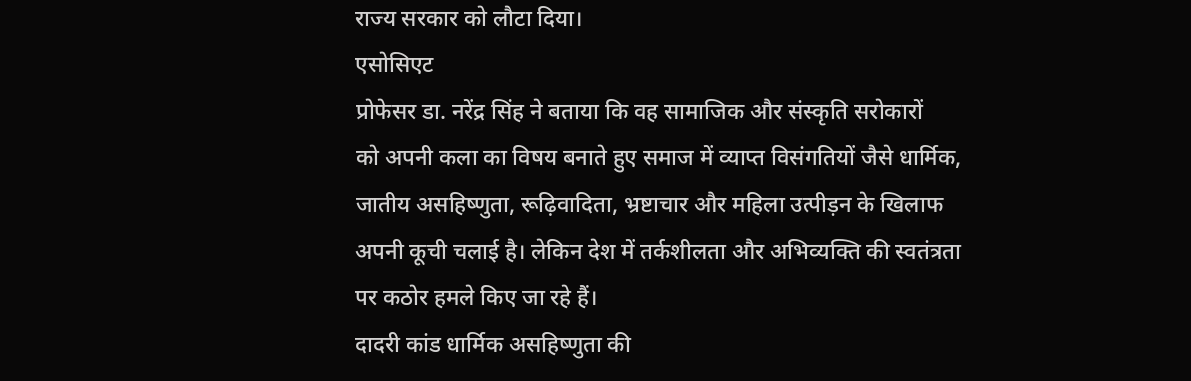राज्य सरकार को लौटा दिया।
एसोसिएट
प्रोफेसर डा. नरेंद्र सिंह ने बताया कि वह सामाजिक और संस्कृति सरोकारों
को अपनी कला का विषय बनाते हुए समाज में व्याप्त विसंगतियों जैसे धार्मिक,
जातीय असहिष्णुता, रूढ़िवादिता, भ्रष्टाचार और महिला उत्पीड़न के खिलाफ
अपनी कूची चलाई है। लेकिन देश में तर्कशीलता और अभिव्यक्ति की स्वतंत्रता
पर कठोर हमले किए जा रहे हैं।
दादरी कांड धार्मिक असहिष्णुता की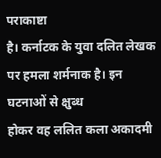पराकाष्टा
है। कर्नाटक के युवा दलित लेखक पर हमला शर्मनाक है। इन घटनाओं से क्षुब्ध
होकर वह ललित कला अकादमी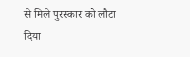से मिले पुरस्कार को लौटा दिया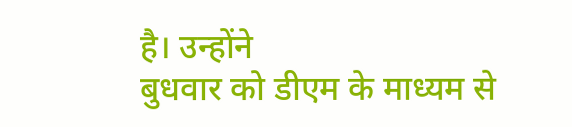है। उन्होंने
बुधवार को डीएम के माध्यम से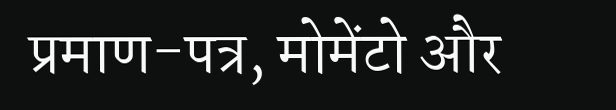प्रमाण-पत्र, मोमेंटो और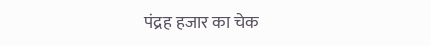पंद्रह हजार का चेक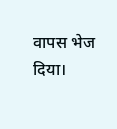वापस भेज दिया।